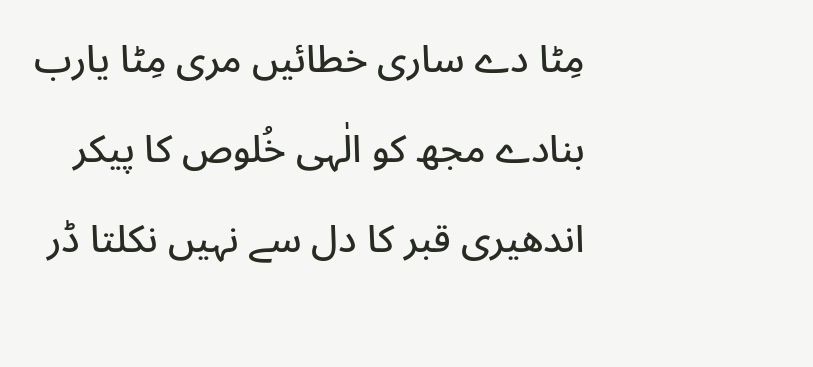مِٹا دے ساری خطائیں مری مِٹا یارب
بنادے مجھ کو الٰہی خُلوص کا پیکر
اندھیری قبر کا دل سے نہیں نکلتا ڈر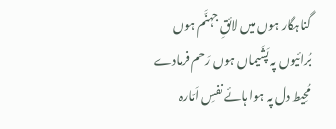گناہگار ہوں میں لائقِ جہنَّم ہوں
بُرائیوں پہ پَشَیماں ہوں رَحم فرمادے
مُحِیط دل پہ ہوا ہائے نفسِ اَمّارہ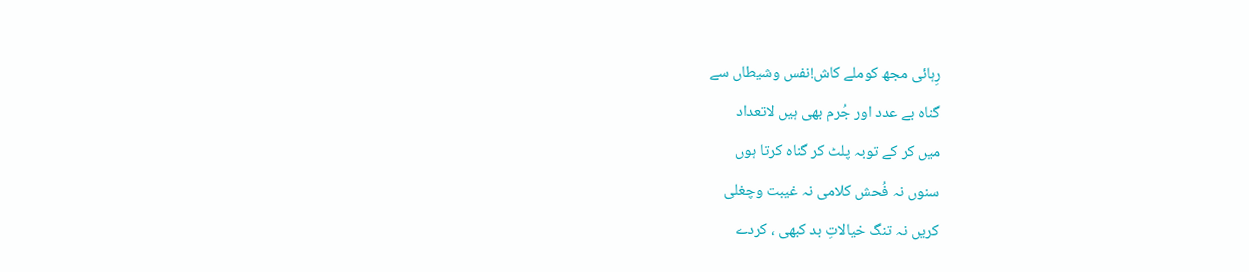رِہائی مجھ کوملے کاش!نفس وشیطاں سے
گناہ بے عدد اور جُرم بھی ہیں لاتعداد
میں کر کے توبہ پلٹ کر گناہ کرتا ہوں
سنوں نہ فُحش کلامی نہ غیبت وچغلی
کریں نہ تنگ خیالاتِ بد کبھی ، کردے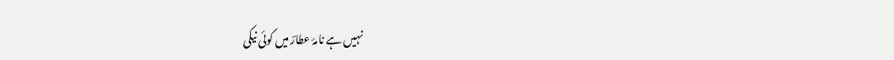نہیں ہے نامۂ عطارؔ میں کوئی نیکی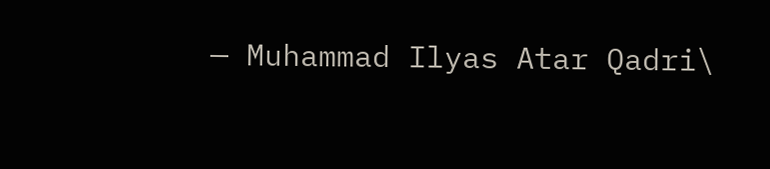— Muhammad Ilyas Atar Qadri\